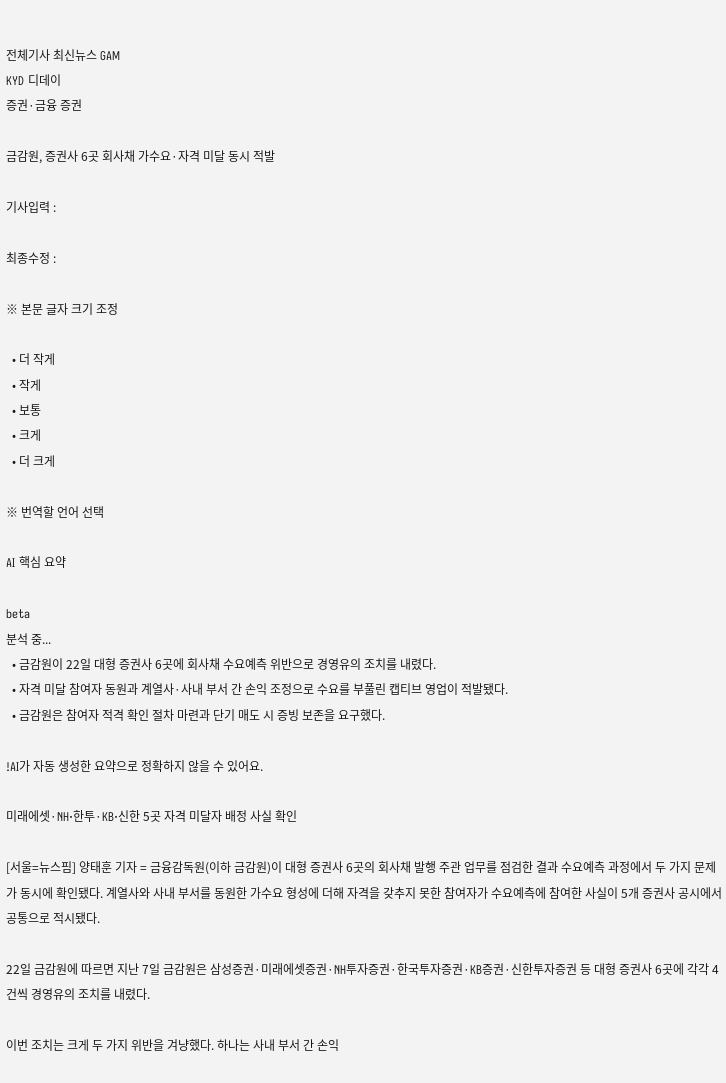전체기사 최신뉴스 GAM
KYD 디데이
증권·금융 증권

금감원, 증권사 6곳 회사채 가수요·자격 미달 동시 적발

기사입력 :

최종수정 :

※ 본문 글자 크기 조정

  • 더 작게
  • 작게
  • 보통
  • 크게
  • 더 크게

※ 번역할 언어 선택

AI 핵심 요약

beta
분석 중...
  • 금감원이 22일 대형 증권사 6곳에 회사채 수요예측 위반으로 경영유의 조치를 내렸다.
  • 자격 미달 참여자 동원과 계열사·사내 부서 간 손익 조정으로 수요를 부풀린 캡티브 영업이 적발됐다.
  • 금감원은 참여자 적격 확인 절차 마련과 단기 매도 시 증빙 보존을 요구했다.

!AI가 자동 생성한 요약으로 정확하지 않을 수 있어요.

미래에셋·NH·한투·KB·신한 5곳 자격 미달자 배정 사실 확인

[서울=뉴스핌] 양태훈 기자 = 금융감독원(이하 금감원)이 대형 증권사 6곳의 회사채 발행 주관 업무를 점검한 결과 수요예측 과정에서 두 가지 문제가 동시에 확인됐다. 계열사와 사내 부서를 동원한 가수요 형성에 더해 자격을 갖추지 못한 참여자가 수요예측에 참여한 사실이 5개 증권사 공시에서 공통으로 적시됐다.

22일 금감원에 따르면 지난 7일 금감원은 삼성증권·미래에셋증권·NH투자증권·한국투자증권·KB증권·신한투자증권 등 대형 증권사 6곳에 각각 4건씩 경영유의 조치를 내렸다.

이번 조치는 크게 두 가지 위반을 겨냥했다. 하나는 사내 부서 간 손익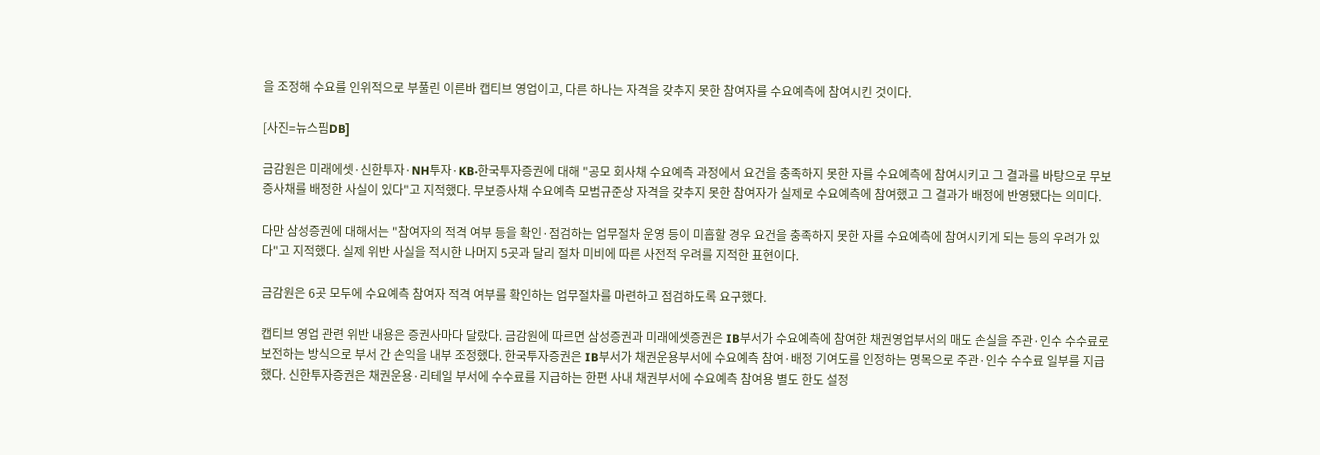을 조정해 수요를 인위적으로 부풀린 이른바 캡티브 영업이고, 다른 하나는 자격을 갖추지 못한 참여자를 수요예측에 참여시킨 것이다.

[사진=뉴스핌DB]

금감원은 미래에셋·신한투자·NH투자·KB·한국투자증권에 대해 "공모 회사채 수요예측 과정에서 요건을 충족하지 못한 자를 수요예측에 참여시키고 그 결과를 바탕으로 무보증사채를 배정한 사실이 있다"고 지적했다. 무보증사채 수요예측 모범규준상 자격을 갖추지 못한 참여자가 실제로 수요예측에 참여했고 그 결과가 배정에 반영됐다는 의미다.

다만 삼성증권에 대해서는 "참여자의 적격 여부 등을 확인·점검하는 업무절차 운영 등이 미흡할 경우 요건을 충족하지 못한 자를 수요예측에 참여시키게 되는 등의 우려가 있다"고 지적했다. 실제 위반 사실을 적시한 나머지 5곳과 달리 절차 미비에 따른 사전적 우려를 지적한 표현이다.

금감원은 6곳 모두에 수요예측 참여자 적격 여부를 확인하는 업무절차를 마련하고 점검하도록 요구했다.

캡티브 영업 관련 위반 내용은 증권사마다 달랐다. 금감원에 따르면 삼성증권과 미래에셋증권은 IB부서가 수요예측에 참여한 채권영업부서의 매도 손실을 주관·인수 수수료로 보전하는 방식으로 부서 간 손익을 내부 조정했다. 한국투자증권은 IB부서가 채권운용부서에 수요예측 참여·배정 기여도를 인정하는 명목으로 주관·인수 수수료 일부를 지급했다. 신한투자증권은 채권운용·리테일 부서에 수수료를 지급하는 한편 사내 채권부서에 수요예측 참여용 별도 한도 설정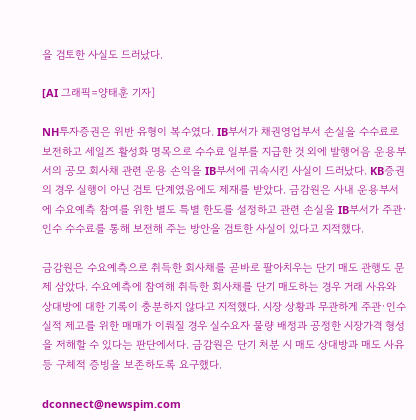을 검토한 사실도 드러났다.

[AI 그래픽=양태훈 기자]

NH투자증권은 위반 유형이 복수였다. IB부서가 채권영업부서 손실을 수수료로 보전하고 세일즈 활성화 명목으로 수수료 일부를 지급한 것 외에 발행어음 운용부서의 공모 회사채 관련 운용 손익을 IB부서에 귀속시킨 사실이 드러났다. KB증권의 경우 실행이 아닌 검토 단계였음에도 제재를 받았다. 금감원은 사내 운용부서에 수요예측 참여를 위한 별도 특별 한도를 설정하고 관련 손실을 IB부서가 주관·인수 수수료를 통해 보전해 주는 방안을 검토한 사실이 있다고 지적했다.

금감원은 수요예측으로 취득한 회사채를 곧바로 팔아치우는 단기 매도 관행도 문제 삼았다. 수요예측에 참여해 취득한 회사채를 단기 매도하는 경우 거래 사유와 상대방에 대한 기록이 충분하지 않다고 지적했다. 시장 상황과 무관하게 주관·인수 실적 제고를 위한 매매가 이뤄질 경우 실수요자 물량 배정과 공정한 시장가격 형성을 저해할 수 있다는 판단에서다. 금감원은 단기 처분 시 매도 상대방과 매도 사유 등 구체적 증빙을 보존하도록 요구했다.

dconnect@newspim.com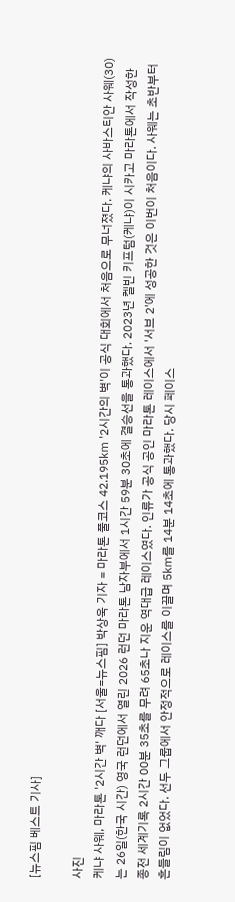[뉴스핌 베스트 기사]

사진
케냐 사웨, 마라톤 '2시간 벽' 깨다 [서울=뉴스핌] 박상욱 기자 = 마라톤 풀코스 42.195㎞ '2시간의 벽'이 공식 대회에서 처음으로 무너졌다. 케냐의 사바스티안 사웨(30)는 26일(한국 시간) 영국 런던에서 열린 2026 런던 마라톤 남자부에서 1시간 59분 30초에 결승선을 통과했다. 2023년 켈빈 키프텀(케냐)이 시카고 마라톤에서 작성한 종전 세계기록 2시간 00분 35초를 무려 65초나 지운 역대급 레이스였다. 인류가 공식 공인 마라톤 레이스에서 '서브 2'에 성공한 것은 이번이 처음이다. 사웨는 초반부터 흔들림이 없었다. 선두 그룹에서 안정적으로 레이스를 이끌며 5㎞를 14분 14초에 통과했다. 당시 페이스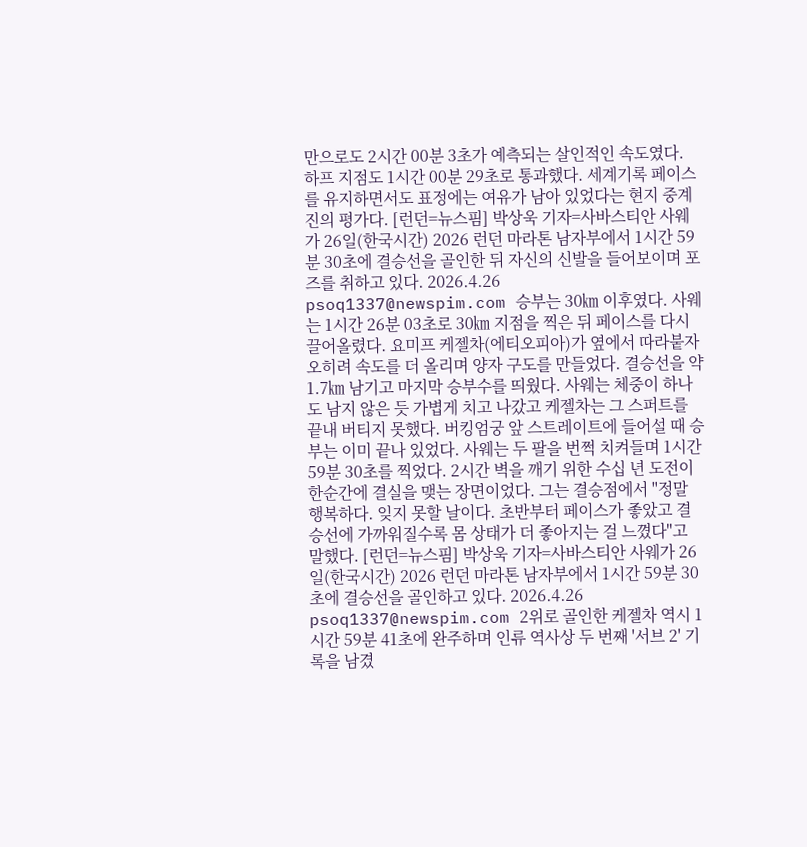만으로도 2시간 00분 3초가 예측되는 살인적인 속도였다. 하프 지점도 1시간 00분 29초로 통과했다. 세계기록 페이스를 유지하면서도 표정에는 여유가 남아 있었다는 현지 중계진의 평가다. [런던=뉴스핌] 박상욱 기자=사바스티안 사웨가 26일(한국시간) 2026 런던 마라톤 남자부에서 1시간 59분 30초에 결승선을 골인한 뒤 자신의 신발을 들어보이며 포즈를 취하고 있다. 2026.4.26 psoq1337@newspim.com 승부는 30㎞ 이후였다. 사웨는 1시간 26분 03초로 30㎞ 지점을 찍은 뒤 페이스를 다시 끌어올렸다. 요미프 케젤차(에티오피아)가 옆에서 따라붙자 오히려 속도를 더 올리며 양자 구도를 만들었다. 결승선을 약 1.7㎞ 남기고 마지막 승부수를 띄웠다. 사웨는 체중이 하나도 남지 않은 듯 가볍게 치고 나갔고 케젤차는 그 스퍼트를 끝내 버티지 못했다. 버킹엄궁 앞 스트레이트에 들어설 때 승부는 이미 끝나 있었다. 사웨는 두 팔을 번쩍 치켜들며 1시간 59분 30초를 찍었다. 2시간 벽을 깨기 위한 수십 년 도전이 한순간에 결실을 맺는 장면이었다. 그는 결승점에서 "정말 행복하다. 잊지 못할 날이다. 초반부터 페이스가 좋았고 결승선에 가까워질수록 몸 상태가 더 좋아지는 걸 느꼈다"고 말했다. [런던=뉴스핌] 박상욱 기자=사바스티안 사웨가 26일(한국시간) 2026 런던 마라톤 남자부에서 1시간 59분 30초에 결승선을 골인하고 있다. 2026.4.26 psoq1337@newspim.com 2위로 골인한 케젤차 역시 1시간 59분 41초에 완주하며 인류 역사상 두 번째 '서브 2' 기록을 남겼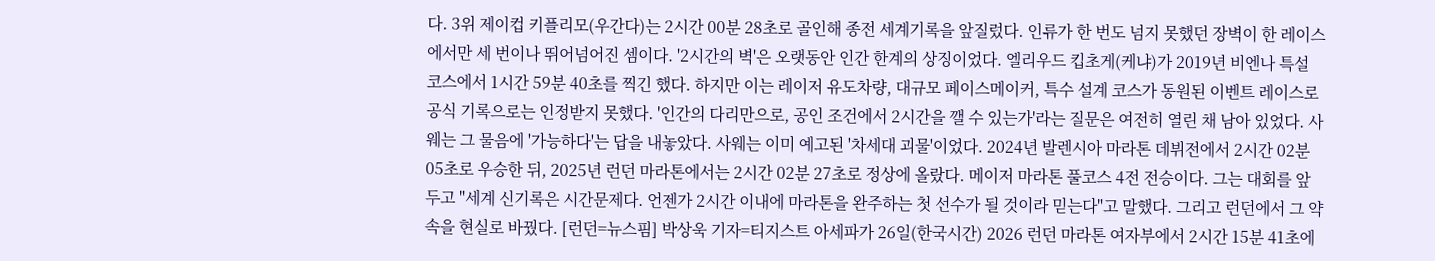다. 3위 제이컵 키플리모(우간다)는 2시간 00분 28초로 골인해 종전 세계기록을 앞질렀다. 인류가 한 번도 넘지 못했던 장벽이 한 레이스에서만 세 번이나 뛰어넘어진 셈이다. '2시간의 벽'은 오랫동안 인간 한계의 상징이었다. 엘리우드 킵초게(케냐)가 2019년 비엔나 특설 코스에서 1시간 59분 40초를 찍긴 했다. 하지만 이는 레이저 유도차량, 대규모 페이스메이커, 특수 설계 코스가 동원된 이벤트 레이스로 공식 기록으로는 인정받지 못했다. '인간의 다리만으로, 공인 조건에서 2시간을 깰 수 있는가'라는 질문은 여전히 열린 채 남아 있었다. 사웨는 그 물음에 '가능하다'는 답을 내놓았다. 사웨는 이미 예고된 '차세대 괴물'이었다. 2024년 발렌시아 마라톤 데뷔전에서 2시간 02분 05초로 우승한 뒤, 2025년 런던 마라톤에서는 2시간 02분 27초로 정상에 올랐다. 메이저 마라톤 풀코스 4전 전승이다. 그는 대회를 앞두고 "세계 신기록은 시간문제다. 언젠가 2시간 이내에 마라톤을 완주하는 첫 선수가 될 것이라 믿는다"고 말했다. 그리고 런던에서 그 약속을 현실로 바꿨다. [런던=뉴스핌] 박상욱 기자=티지스트 아세파가 26일(한국시간) 2026 런던 마라톤 여자부에서 2시간 15분 41초에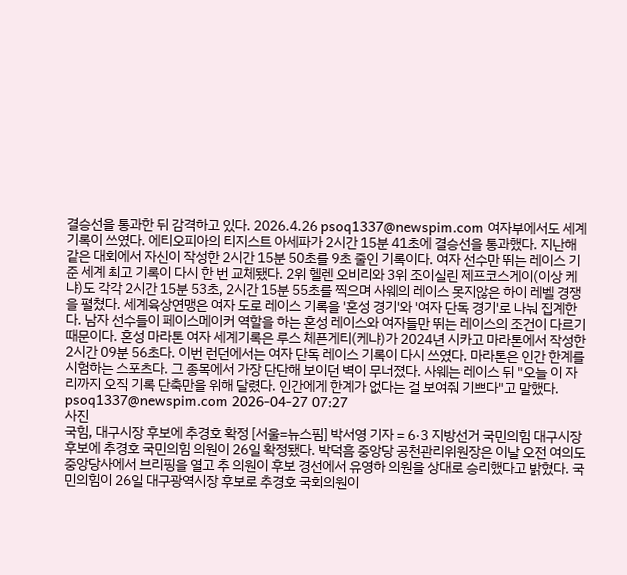결승선을 통과한 뒤 감격하고 있다. 2026.4.26 psoq1337@newspim.com 여자부에서도 세계기록이 쓰였다. 에티오피아의 티지스트 아세파가 2시간 15분 41초에 결승선을 통과했다. 지난해 같은 대회에서 자신이 작성한 2시간 15분 50초를 9초 줄인 기록이다. 여자 선수만 뛰는 레이스 기준 세계 최고 기록이 다시 한 번 교체됐다. 2위 헬렌 오비리와 3위 조이실린 제프코스게이(이상 케냐)도 각각 2시간 15분 53초, 2시간 15분 55초를 찍으며 사웨의 레이스 못지않은 하이 레벨 경쟁을 펼쳤다. 세계육상연맹은 여자 도로 레이스 기록을 '혼성 경기'와 '여자 단독 경기'로 나눠 집계한다. 남자 선수들이 페이스메이커 역할을 하는 혼성 레이스와 여자들만 뛰는 레이스의 조건이 다르기 때문이다. 혼성 마라톤 여자 세계기록은 루스 체픈게티(케냐)가 2024년 시카고 마라톤에서 작성한 2시간 09분 56초다. 이번 런던에서는 여자 단독 레이스 기록이 다시 쓰였다. 마라톤은 인간 한계를 시험하는 스포츠다. 그 종목에서 가장 단단해 보이던 벽이 무너졌다. 사웨는 레이스 뒤 "오늘 이 자리까지 오직 기록 단축만을 위해 달렸다. 인간에게 한계가 없다는 걸 보여줘 기쁘다"고 말했다. psoq1337@newspim.com 2026-04-27 07:27
사진
국힘, 대구시장 후보에 추경호 확정 [서울=뉴스핌] 박서영 기자 = 6·3 지방선거 국민의힘 대구시장 후보에 추경호 국민의힘 의원이 26일 확정됐다. 박덕흠 중앙당 공천관리위원장은 이날 오전 여의도 중앙당사에서 브리핑을 열고 추 의원이 후보 경선에서 유영하 의원을 상대로 승리했다고 밝혔다. 국민의힘이 26일 대구광역시장 후보로 추경호 국회의원이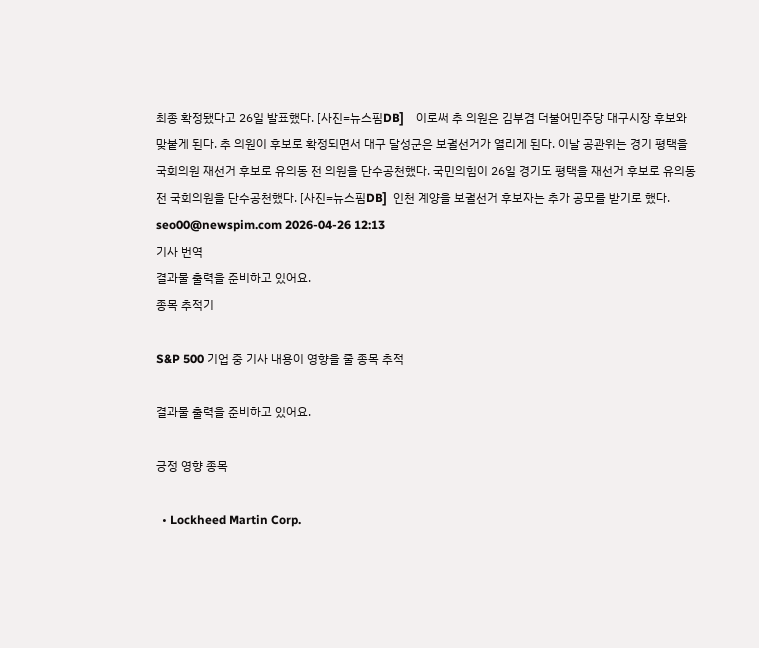최종 확정됐다고 26일 발표했다. [사진=뉴스핌DB]    이로써 추 의원은 김부겸 더불어민주당 대구시장 후보와 맞붙게 된다. 추 의원이 후보로 확정되면서 대구 달성군은 보궐선거가 열리게 된다. 이날 공관위는 경기 평택을 국회의원 재선거 후보로 유의동 전 의원을 단수공천했다. 국민의힘이 26일 경기도 평택을 재선거 후보로 유의동 전 국회의원을 단수공천했다. [사진=뉴스핌DB]  인천 계양을 보궐선거 후보자는 추가 공모를 받기로 했다. seo00@newspim.com 2026-04-26 12:13
기사 번역
결과물 출력을 준비하고 있어요.
종목 추적기

S&P 500 기업 중 기사 내용이 영향을 줄 종목 추적

결과물 출력을 준비하고 있어요.

긍정 영향 종목

  • Lockheed Martin Corp.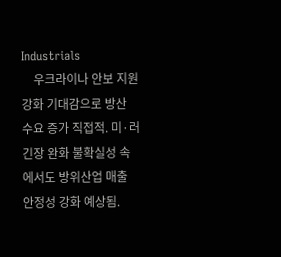Industrials
    우크라이나 안보 지원 강화 기대감으로 방산 수요 증가 직접적. 미·러 긴장 완화 불확실성 속에서도 방위산업 매출 안정성 강화 예상됨.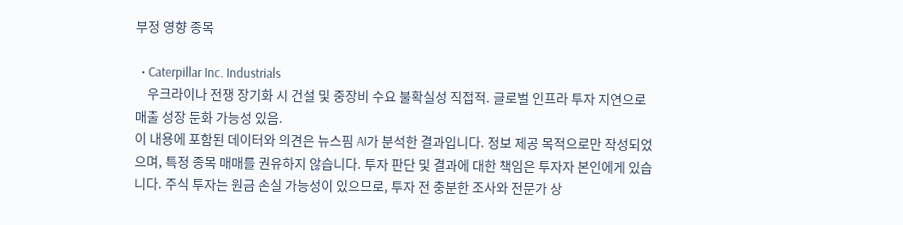부정 영향 종목

  • Caterpillar Inc. Industrials
    우크라이나 전쟁 장기화 시 건설 및 중장비 수요 불확실성 직접적. 글로벌 인프라 투자 지연으로 매출 성장 둔화 가능성 있음.
이 내용에 포함된 데이터와 의견은 뉴스핌 AI가 분석한 결과입니다. 정보 제공 목적으로만 작성되었으며, 특정 종목 매매를 권유하지 않습니다. 투자 판단 및 결과에 대한 책임은 투자자 본인에게 있습니다. 주식 투자는 원금 손실 가능성이 있으므로, 투자 전 충분한 조사와 전문가 상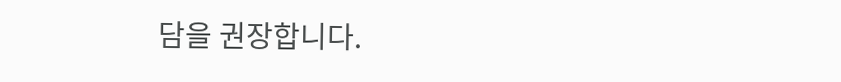담을 권장합니다.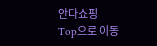안다쇼핑
Top으로 이동